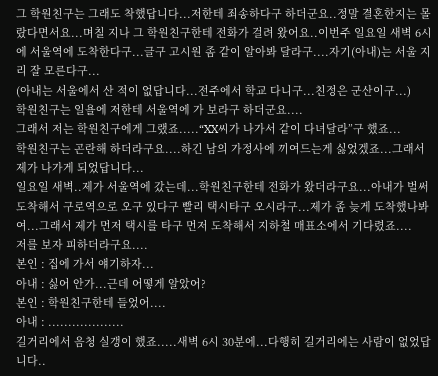그 학원친구는 그래도 착했답니다...저한테 죄송하다구 하더군요..정말 결혼한지는 몰랐다면서요...며칠 지나 그 학원친구한테 전화가 걸려 왔어요..이번주 일요일 새벽 6시에 서울역에 도착한다구...글구 고시원 좀 같이 알아봐 달라구....자기(아내)는 서울 지리 잘 모른다구...
(아내는 서울에서 산 적이 없답니다...전주에서 학교 다니구...친정은 군산이구...)
학원친구는 일욜에 저한테 서울역에 가 보라구 하더군요....
그래서 저는 학원친구에게 그랬죠.....“XX씨가 나가서 같이 다녀달라”구 했죠...
학원친구는 곤란해 하더라구요....하긴 남의 가정사에 끼여드는게 싫었겠죠...그래서 제가 나가게 되었답니다...
일요일 새벽..제가 서울역에 갔는데...학원친구한테 전화가 왔더라구요...아내가 벌써 도착해서 구로역으로 오구 있다구 빨리 택시타구 오시라구...제가 좀 늦게 도착했나봐여...그래서 제가 먼저 택시를 타구 먼저 도착해서 지하철 매표소에서 기다렸죠....
저를 보자 피하더라구요....
본인 : 집에 가서 얘기하자...
아내 : 싫어 안가...근데 어떻게 알았어?
본인 : 학원친구한테 들었어....
아내 : ...................
길거리에서 음청 실갱이 했죠.....새벽 6시 30분에...다행히 길거리에는 사람이 없었답니다..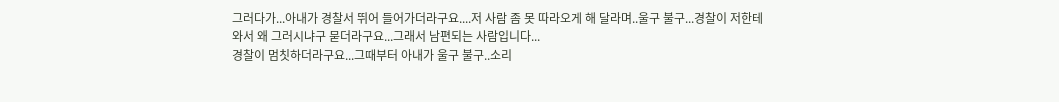그러다가...아내가 경찰서 뛰어 들어가더라구요....저 사람 좀 못 따라오게 해 달라며..울구 불구...경찰이 저한테와서 왜 그러시냐구 묻더라구요...그래서 남편되는 사람입니다...
경찰이 멈칫하더라구요...그때부터 아내가 울구 불구..소리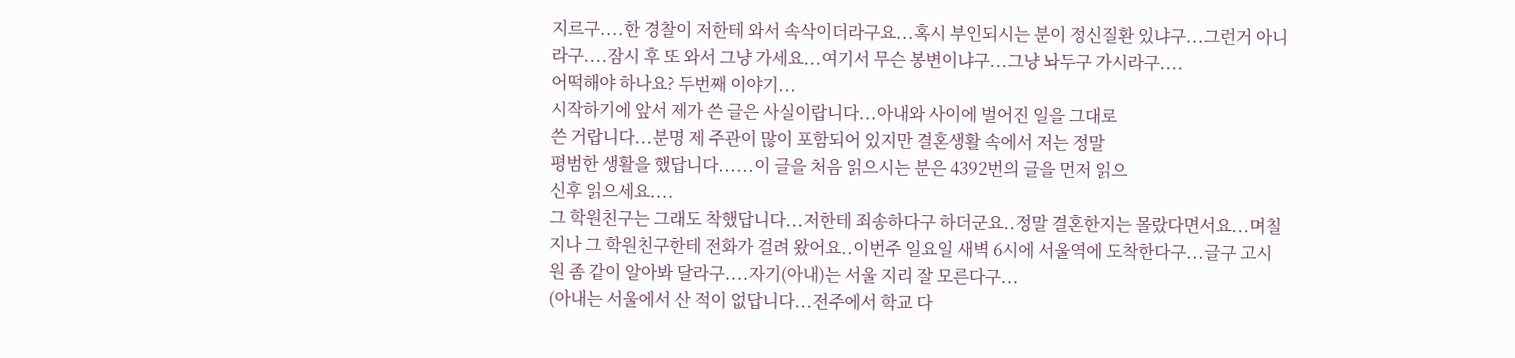지르구....한 경찰이 저한테 와서 속삭이더라구요...혹시 부인되시는 분이 정신질환 있냐구...그런거 아니라구....잠시 후 또 와서 그냥 가세요...여기서 무슨 봉변이냐구...그냥 놔두구 가시라구....
어떡해야 하나요? 두번째 이야기...
시작하기에 앞서 제가 쓴 글은 사실이랍니다...아내와 사이에 벌어진 일을 그대로
쓴 거랍니다...분명 제 주관이 많이 포함되어 있지만 결혼생활 속에서 저는 정말
평범한 생활을 했답니다......이 글을 처음 읽으시는 분은 4392번의 글을 먼저 읽으
신후 읽으세요....
그 학원친구는 그래도 착했답니다...저한테 죄송하다구 하더군요..정말 결혼한지는 몰랐다면서요...며칠 지나 그 학원친구한테 전화가 걸려 왔어요..이번주 일요일 새벽 6시에 서울역에 도착한다구...글구 고시원 좀 같이 알아봐 달라구....자기(아내)는 서울 지리 잘 모른다구...
(아내는 서울에서 산 적이 없답니다...전주에서 학교 다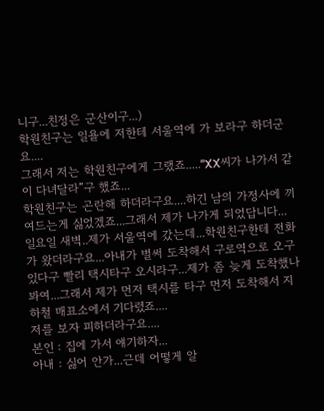니구...친정은 군산이구...)
학원친구는 일욜에 저한테 서울역에 가 보라구 하더군요....
그래서 저는 학원친구에게 그랬죠.....“XX씨가 나가서 같이 다녀달라”구 했죠...
학원친구는 곤란해 하더라구요....하긴 남의 가정사에 끼여드는게 싫었겠죠...그래서 제가 나가게 되었답니다...
일요일 새벽..제가 서울역에 갔는데...학원친구한테 전화가 왔더라구요...아내가 벌써 도착해서 구로역으로 오구 있다구 빨리 택시타구 오시라구...제가 좀 늦게 도착했나봐여...그래서 제가 먼저 택시를 타구 먼저 도착해서 지하철 매표소에서 기다렸죠....
저를 보자 피하더라구요....
본인 : 집에 가서 얘기하자...
아내 : 싫어 안가...근데 어떻게 알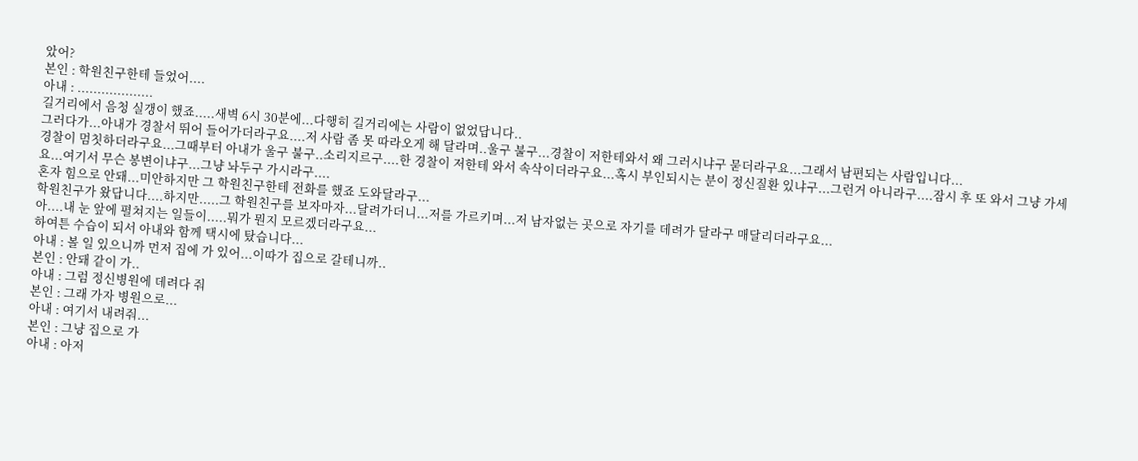았어?
본인 : 학원친구한테 들었어....
아내 : ...................
길거리에서 음청 실갱이 했죠.....새벽 6시 30분에...다행히 길거리에는 사람이 없었답니다..
그러다가...아내가 경찰서 뛰어 들어가더라구요....저 사람 좀 못 따라오게 해 달라며..울구 불구...경찰이 저한테와서 왜 그러시냐구 묻더라구요...그래서 남편되는 사람입니다...
경찰이 멈칫하더라구요...그때부터 아내가 울구 불구..소리지르구....한 경찰이 저한테 와서 속삭이더라구요...혹시 부인되시는 분이 정신질환 있냐구...그런거 아니라구....잠시 후 또 와서 그냥 가세요...여기서 무슨 봉변이냐구...그냥 놔두구 가시라구....
혼자 힘으로 안돼...미안하지만 그 학원친구한테 전화를 했죠 도와달라구...
학원친구가 왔답니다....하지만.....그 학원친구를 보자마자...달려가더니...저를 가르키며...저 남자없는 곳으로 자기를 데려가 달라구 매달리더라구요...
아....내 눈 앞에 펼쳐지는 일들이.....뭐가 뭔지 모르겠더라구요...
하여튼 수습이 되서 아내와 함께 택시에 탔습니다...
아내 : 볼 일 있으니까 먼저 집에 가 있어...이따가 집으로 갈테니까..
본인 : 안돼 같이 가..
아내 : 그럼 정신병원에 데려다 줘
본인 : 그래 가자 병원으로...
아내 : 여기서 내려줘...
본인 : 그냥 집으로 가
아내 : 아저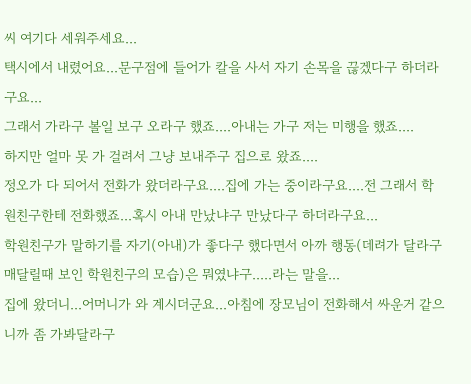씨 여기다 세워주세요...
택시에서 내렸어요...문구점에 들어가 칼을 사서 자기 손목을 끊겠다구 하더라구요...
그래서 가라구 볼일 보구 오라구 했죠....아내는 가구 저는 미행을 했죠....
하지만 얼마 못 가 걸려서 그냥 보내주구 집으로 왔죠....
정오가 다 되어서 전화가 왔더라구요....집에 가는 중이라구요....전 그래서 학원친구한테 전화했죠...혹시 아내 만났냐구 만났다구 하더라구요...
학원친구가 말하기를 자기(아내)가 좋다구 했다면서 아까 행동(데려가 달라구 매달릴때 보인 학원친구의 모습)은 뭐였냐구.....라는 말을...
집에 왔더니...어머니가 와 계시더군요...아침에 장모님이 전화해서 싸운거 같으니까 좀 가봐달라구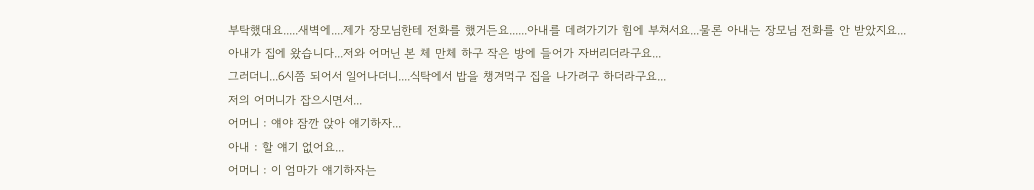부탁했대요.....새벽에....제가 장모님한테 전화를 했거든요......아내를 데려가기가 힘에 부쳐서요...물론 아내는 장모님 전화를 안 받았지요...
아내가 집에 왔습니다...저와 어머닌 본 체 만체 하구 작은 방에 들어가 자버리더라구요...
그러더니...6시쯤 되어서 일어나더니....식탁에서 밥을 챙겨먹구 집을 나가려구 하더라구요...
저의 어머니가 잡으시면서...
어머니 : 얘야 잠깐 앉아 얘기하자...
아내 : 할 얘기 없어요...
어머니 : 이 엄마가 얘기하자는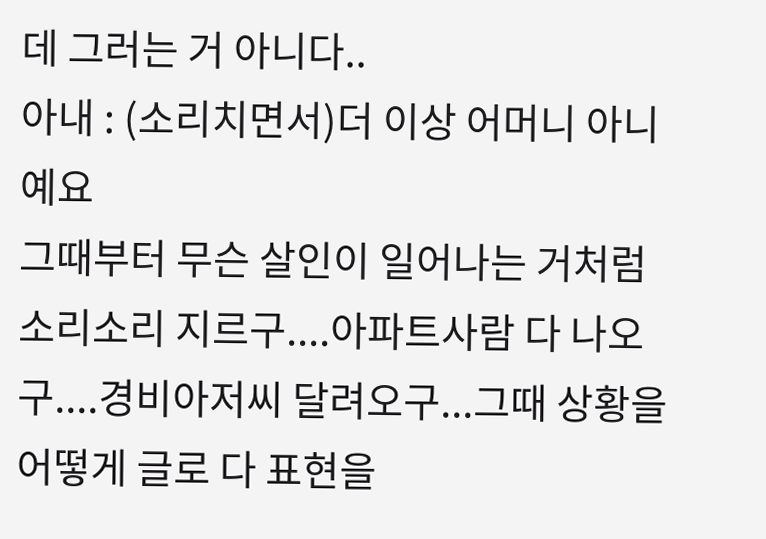데 그러는 거 아니다..
아내 : (소리치면서)더 이상 어머니 아니예요
그때부터 무슨 살인이 일어나는 거처럼 소리소리 지르구....아파트사람 다 나오구....경비아저씨 달려오구...그때 상황을 어떻게 글로 다 표현을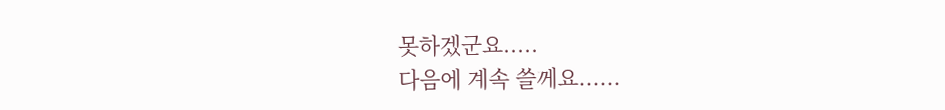못하겠군요.....
다음에 계속 쓸께요......